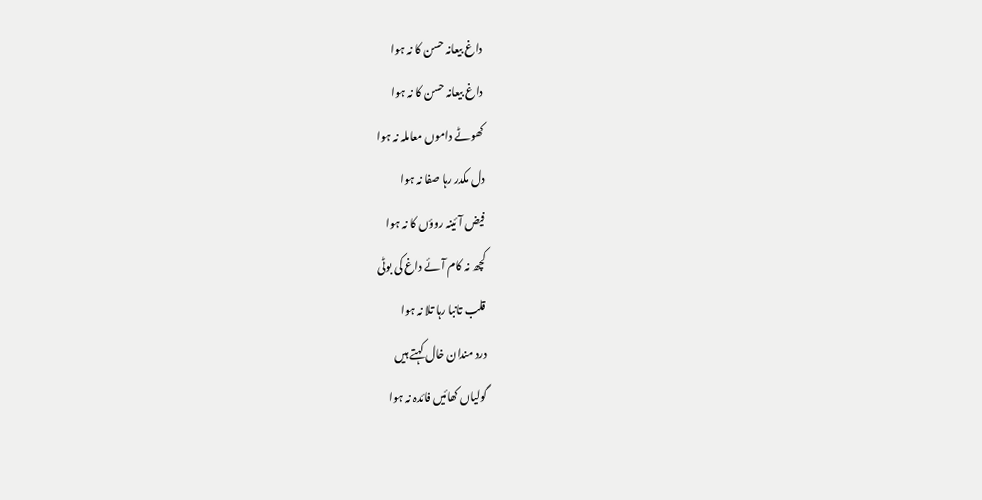داغ بیعانہ حسن کا نہ ہوا
داغ بیعانہ حسن کا نہ ہوا
کھوٹے داموں معاملہ نہ ہوا
دل مکدر رہا صفا نہ ہوا
فیض آئینہ روؤں کا نہ ہوا
کچھ نہ کام آئے داغ کی بوٹی
قلب تانبا رہا تلا نہ ہوا
درد مندان خال کہتے ہیں
گولیاں کھائیں فائدہ نہ ہوا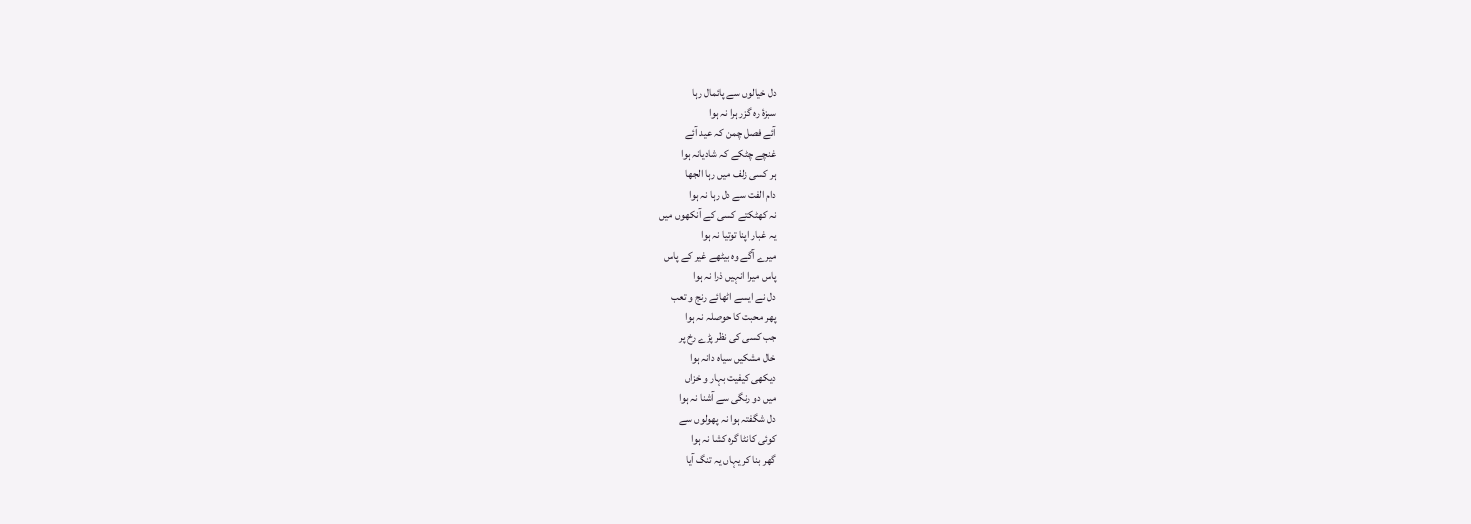دل خیالوں سے پائمال رہا
سبزۂ رہ گزر ہرا نہ ہوا
آئے فصل چمن کہ عید آئے
غنچے چٹکے کہ شادیانہ ہوا
ہر کسی زلف میں رہا الجھا
دام الفت سے دل رہا نہ ہوا
نہ کھٹکتے کسی کے آنکھوں میں
یہ غبار اپنا توتیا نہ ہوا
میرے آگے وہ بیٹھے غیر کے پاس
پاس میرا انہیں ذرا نہ ہوا
دل نے ایسے اٹھائے رنج و تعب
پھر محبت کا حوصلہ نہ ہوا
جب کسی کی نظر پڑے رخ پر
خال مشکیں سیاہ دانہ ہوا
دیکھی کیفیت بہار و خزاں
میں دو رنگی سے آشنا نہ ہوا
دل شگفتہ ہوا نہ پھولوں سے
کوئی کانٹا گرہ کشا نہ ہوا
گھر بنا کر یہاں یہ تنگ آیا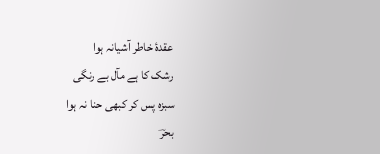عقدۂ خاطر آشیانہ ہوا
رشک کا ہے مآل بے رنگی
سبزہ پس کر کبھی حنا نہ ہوا
بحرؔ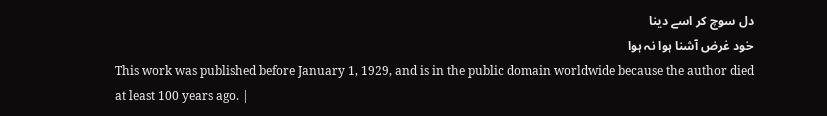دل سوچ کر اسے دینا
خود غرض آشنا ہوا نہ ہوا
This work was published before January 1, 1929, and is in the public domain worldwide because the author died at least 100 years ago. |